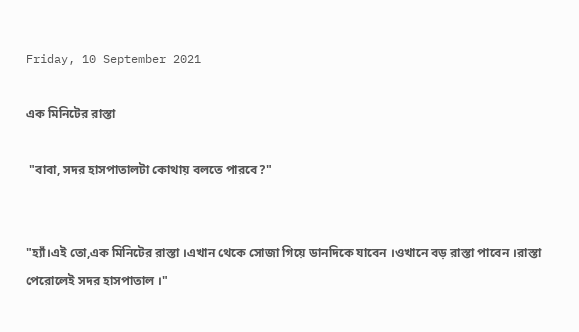Friday, 10 September 2021

এক মিনিটের রাস্তা

 "বাবা, সদর হাসপাতালটা কোথায় বলতে পারবে?"


"হ্যাঁ।এই তো,এক মিনিটের রাস্তা ।এখান থেকে সোজা গিয়ে ডানদিকে যাবেন ।ওখানে বড় রাস্তা পাবেন ।রাস্তা পেরোলেই সদর হাসপাতাল ।"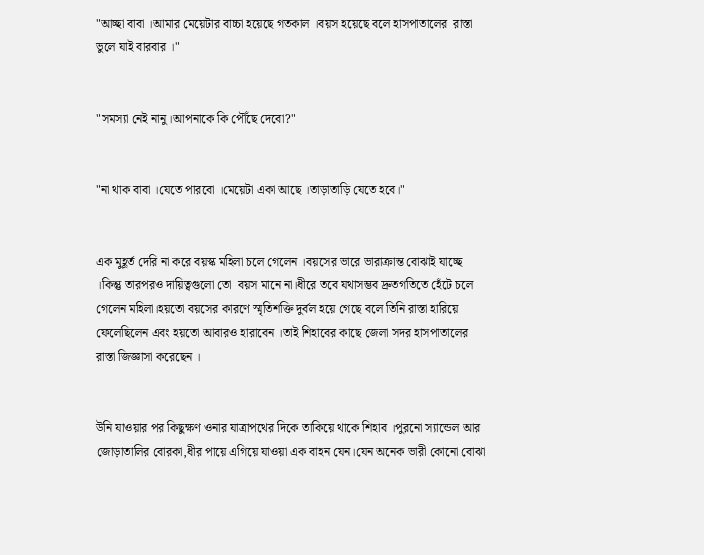"আচ্ছা বাবা ।আমার মেয়েটার বাচ্চা হয়েছে গতকাল ।বয়স হয়েছে বলে হাসপাতালের  রাস্তা ভুলে যাই বারবার ।"


"সমস্যা নেই নানু।আপনাকে কি পৌঁছে দেবো?"


"না থাক বাবা ।যেতে পারবো ।মেয়েটা একা আছে ।তাড়াতাড়ি যেতে হবে।"


এক মুহূর্ত দেরি না করে বয়স্ক মহিলা চলে গেলেন ।বয়সের ভারে ভারাক্রান্ত বোঝাই যাচ্ছে ।কিন্তু তারপরও দায়িত্বগুলো তো  বয়স মানে না।ধীরে তবে যথাসম্ভব দ্রুতগতিতে হেঁটে চলে গেলেন মহিলা।হয়তো বয়সের কারণে স্মৃতিশক্তি দুর্বল হয়ে গেছে বলে তিনি রাস্তা হারিয়ে ফেলেছিলেন এবং হয়তো আবারও হারাবেন ।তাই শিহাবের কাছে জেলা সদর হাসপাতালের রাস্তা জিজ্ঞাসা করেছেন ।


উনি যাওয়ার পর কিছুক্ষণ ওনার যাত্রাপথের দিকে তাকিয়ে থাকে শিহাব ।পুরনো স্যান্ডেল আর জোড়াতালির বোরকা,ধীর পায়ে এগিয়ে যাওয়া এক বাহন যেন।যেন অনেক ভারী কোনো বোঝা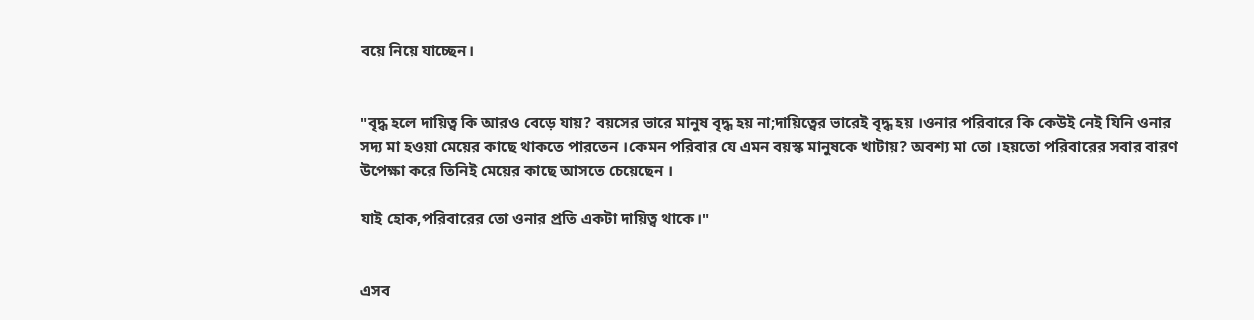বয়ে নিয়ে যাচ্ছেন।


"বৃদ্ধ হলে দায়িত্ব কি আরও বেড়ে যায়? বয়সের ভারে মানুষ বৃদ্ধ হয় না;দায়িত্বের ভারেই বৃদ্ধ হয় ।ওনার পরিবারে কি কেউই নেই যিনি ওনার সদ্য মা হওয়া মেয়ের কাছে থাকতে পারতেন ।কেমন পরিবার যে এমন বয়স্ক মানুষকে খাটায়? অবশ্য মা তো ।হয়তো পরিবারের সবার বারণ উপেক্ষা করে তিনিই মেয়ের কাছে আসতে চেয়েছেন ।

যাই হোক,পরিবারের তো ওনার প্রতি একটা দায়িত্ব থাকে।"


এসব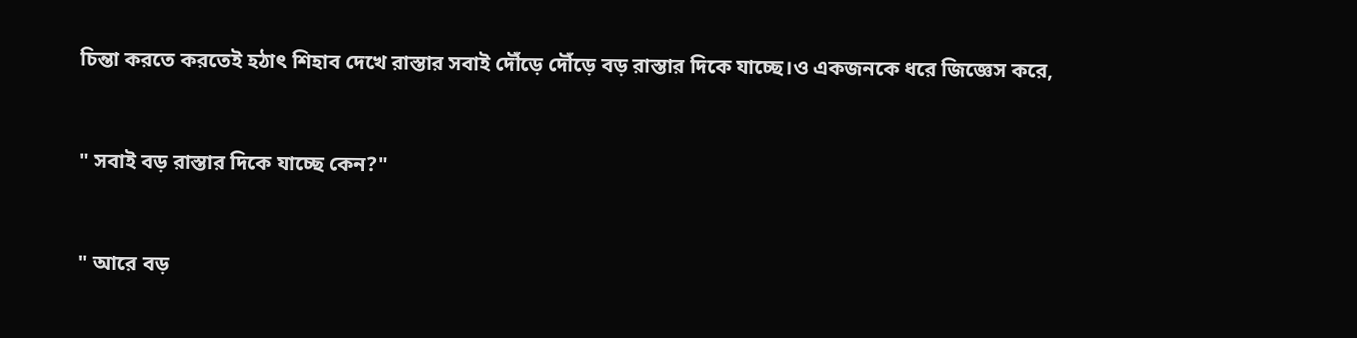চিন্তা করতে করতেই হঠাৎ শিহাব দেখে রাস্তার সবাই দৌঁড়ে দৌঁড়ে বড় রাস্তার দিকে যাচ্ছে।ও একজনকে ধরে জিজ্ঞেস করে,


" সবাই বড় রাস্তার দিকে যাচ্ছে কেন?"


" আরে বড়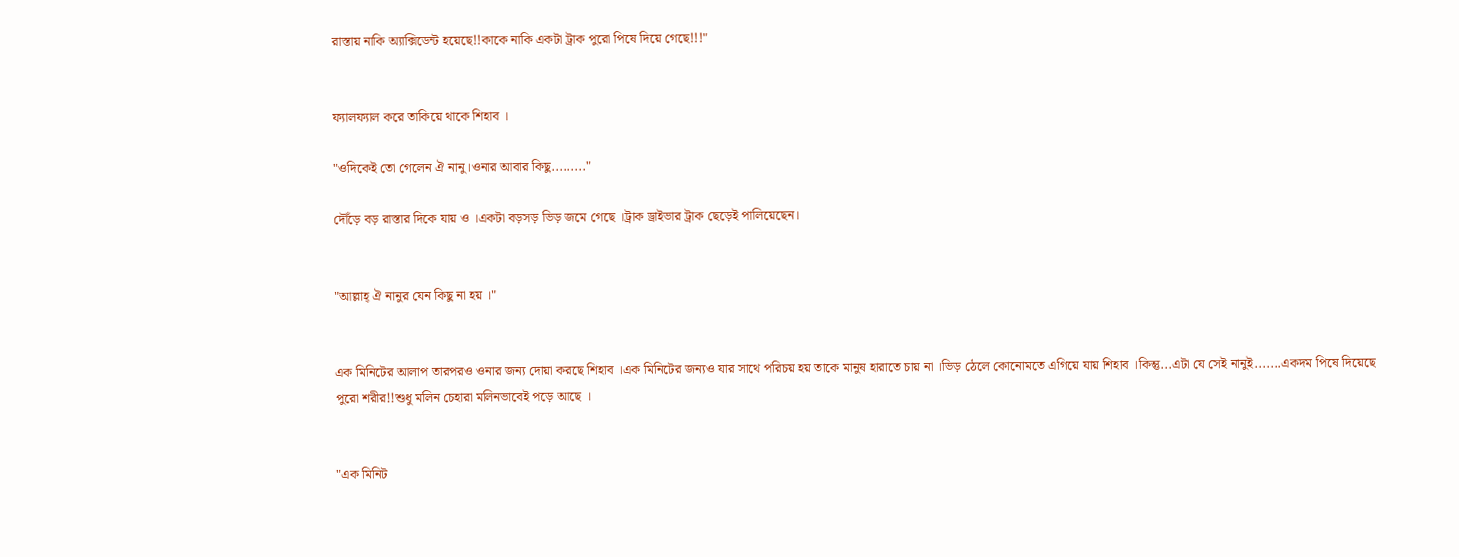রাস্তায় নাকি অ্যাক্সিডেন্ট হয়েছে!!কাকে নাকি একটা ট্রাক পুরো পিষে দিয়ে গেছে!!!"


ফ্যালফ্যাল করে তাকিয়ে থাকে শিহাব ।

"ওদিকেই তো গেলেন ঐ নানু।ওনার আবার কিছু........."

দৌঁড়ে বড় রাস্তার দিকে যায় ও ।একটা বড়সড় ভিড় জমে গেছে ।ট্রাক ড্রাইভার ট্রাক ছেড়েই পালিয়েছেন।


"আল্লাহ্ ঐ নানুর যেন কিছু না হয় ।"


এক মিনিটের আলাপ তারপরও ওনার জন্য দোয়া করছে শিহাব ।এক মিনিটের জন্যও যার সাথে পরিচয় হয় তাকে মানুষ হারাতে চায় না ।ভিড় ঠেলে কোনোমতে এগিয়ে যায় শিহাব ।কিন্তু...এটা যে সেই নানুই.......একদম পিষে দিয়েছে পুরো শরীর!!শুধু মলিন চেহারা মলিনভাবেই পড়ে আছে ।


"এক মিনিট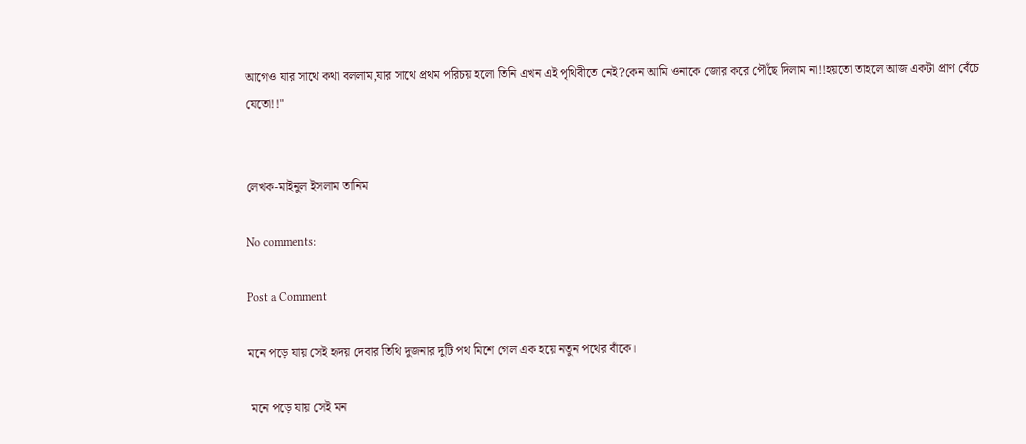আগেও যার সাথে কথা বললাম,যার সাথে প্রথম পরিচয় হলো তিনি এখন এই পৃথিবীতে নেই?কেন আমি ওনাকে জোর করে পৌঁছে দিলাম না!!হয়তো তাহলে আজ একটা প্রাণ বেঁচে যেতো!!"


লেখক-মাইনুল ইসলাম তানিম

No comments:

Post a Comment

মনে পড়ে যায় সেই হৃদয় দেবার তিথি দুজনার দুটি পথ মিশে গেল এক হয়ে নতুন পথের বাঁকে।

 মনে পড়ে যায় সেই মন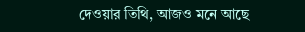দেওয়ার তিথি, আজও মনে আছে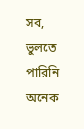সব, ভুলতে পারিনি অনেক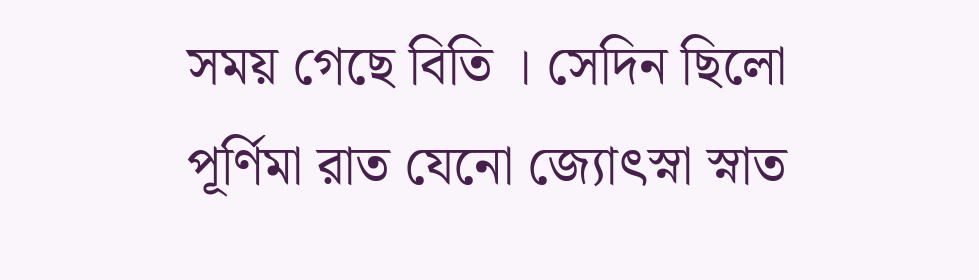সময় গেছে বিতি । সেদিন ছিলো পূর্ণিমা রাত যেনো জ্যোৎস্না স্নাত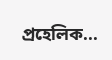প্ৰহেলিক...